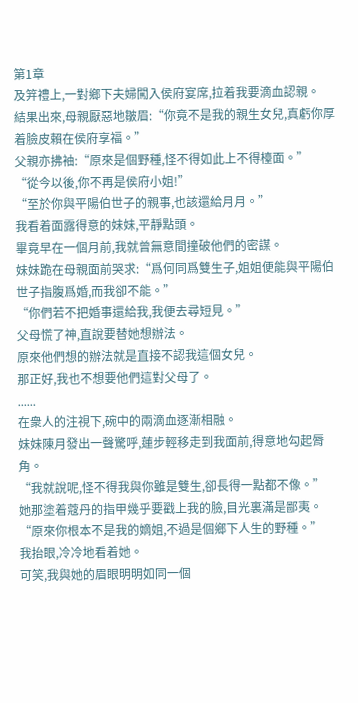第1章
及笄禮上,一對鄉下夫婦闖入侯府宴席,拉着我要滴血認親。
結果出來,母親厭惡地皺眉:“你竟不是我的親生女兒,真虧你厚着臉皮賴在侯府享福。”
父親亦拂袖:“原來是個野種,怪不得如此上不得檯面。”
“從今以後,你不再是侯府小姐!”
“至於你與平陽伯世子的親事,也該還給月月。”
我看着面露得意的妹妹,平靜點頭。
畢竟早在一個月前,我就曾無意間撞破他們的密謀。
妹妹跪在母親面前哭求:“爲何同爲雙生子,姐姐便能與平陽伯世子指腹爲婚,而我卻不能。”
“你們若不把婚事還給我,我便去尋短見。”
父母慌了神,直說要替她想辦法。
原來他們想的辦法就是直接不認我這個女兒。
那正好,我也不想要他們這對父母了。
......
在衆人的注視下,碗中的兩滴血逐漸相融。
妹妹陳月發出一聲驚呼,蓮步輕移走到我面前,得意地勾起脣角。
“我就說呢,怪不得我與你雖是雙生,卻長得一點都不像。”
她那塗着蔻丹的指甲幾乎要戳上我的臉,目光裏滿是鄙夷。
“原來你根本不是我的嫡姐,不過是個鄉下人生的野種。”
我抬眼,冷冷地看着她。
可笑,我與她的眉眼明明如同一個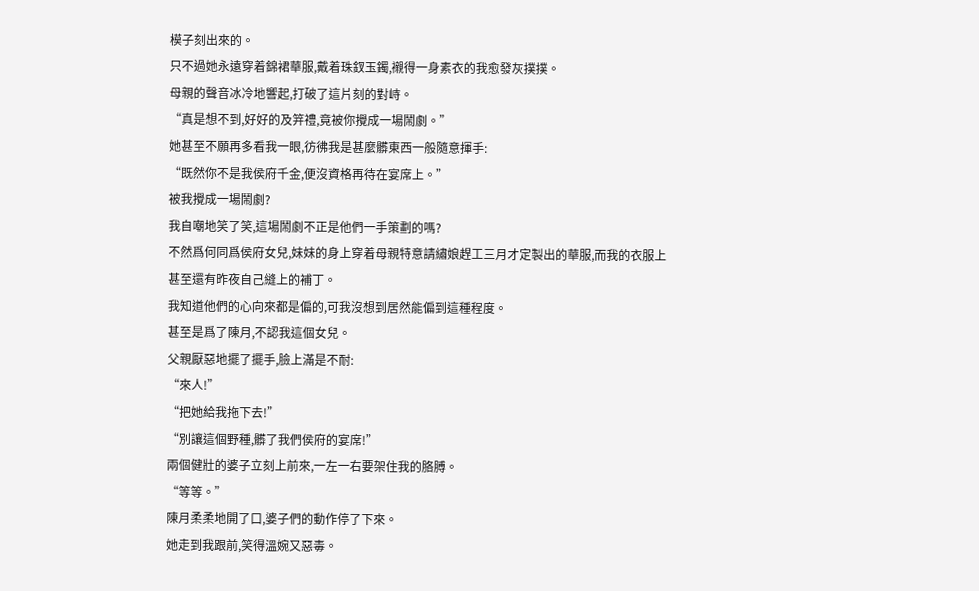模子刻出來的。
只不過她永遠穿着錦裙華服,戴着珠釵玉鐲,襯得一身素衣的我愈發灰撲撲。
母親的聲音冰冷地響起,打破了這片刻的對峙。
“真是想不到,好好的及笄禮,竟被你攪成一場鬧劇。”
她甚至不願再多看我一眼,彷彿我是甚麼髒東西一般隨意揮手:
“既然你不是我侯府千金,便沒資格再待在宴席上。”
被我攪成一場鬧劇?
我自嘲地笑了笑,這場鬧劇不正是他們一手策劃的嗎?
不然爲何同爲侯府女兒,妹妹的身上穿着母親特意請繡娘趕工三月才定製出的華服,而我的衣服上甚至還有昨夜自己縫上的補丁。
我知道他們的心向來都是偏的,可我沒想到居然能偏到這種程度。
甚至是爲了陳月,不認我這個女兒。
父親厭惡地擺了擺手,臉上滿是不耐:
“來人!”
“把她給我拖下去!”
“別讓這個野種,髒了我們侯府的宴席!”
兩個健壯的婆子立刻上前來,一左一右要架住我的胳膊。
“等等。”
陳月柔柔地開了口,婆子們的動作停了下來。
她走到我跟前,笑得溫婉又惡毒。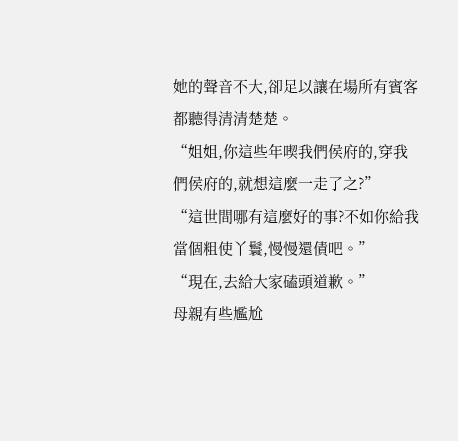她的聲音不大,卻足以讓在場所有賓客都聽得清清楚楚。
“姐姐,你這些年喫我們侯府的,穿我們侯府的,就想這麼一走了之?”
“這世間哪有這麼好的事?不如你給我當個粗使丫鬟,慢慢還債吧。”
“現在,去給大家磕頭道歉。”
母親有些尷尬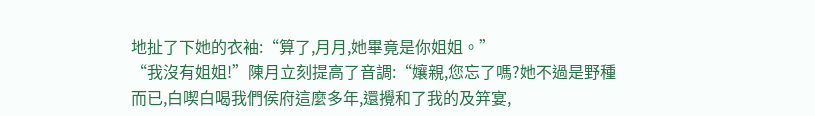地扯了下她的衣袖:“算了,月月,她畢竟是你姐姐。”
“我沒有姐姐!”陳月立刻提高了音調:“孃親,您忘了嗎?她不過是野種而已,白喫白喝我們侯府這麼多年,還攪和了我的及笄宴,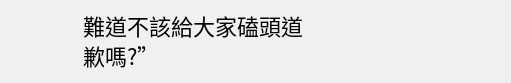難道不該給大家磕頭道歉嗎?”